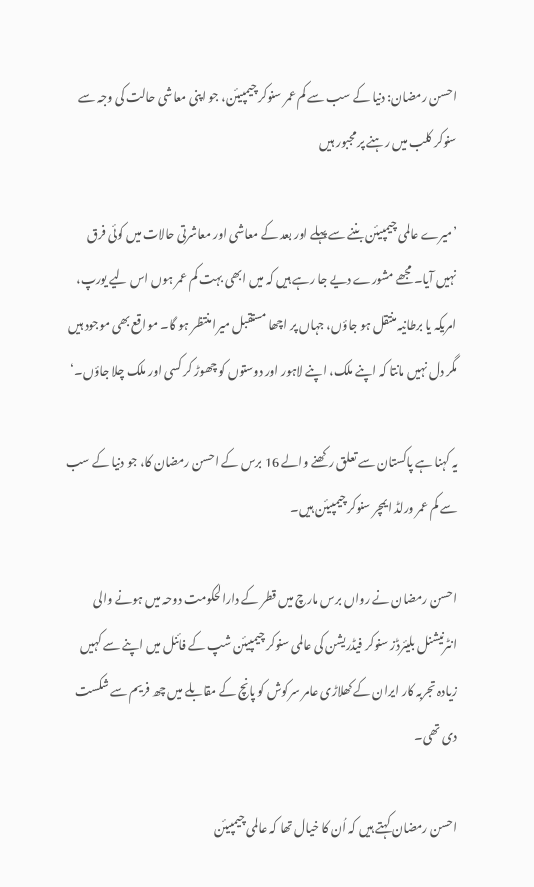احسن رمضان: دنیا کے سب سے کم عمر سنوکر چیمپیئن، جو اپنی معاشی حالت کی وجہ سے سنوکر کلب میں رہنے پر مجبور ہیں

’میرے عالمی چیمپیئن بننے سے پہلے اور بعد کے معاشی اور معاشرتی حالات میں کوئی فرق نہیں آیا۔ مجھے مشورے دیے جا رہے ہیں کہ میں ابھی بہت کم عمر ہوں اس لیے یورپ، امریکہ یا برطانیہ منتقل ہو جاؤں، جہاں پر اچھا مستقبل میرا منتظر ہو گا۔ مواقع بھی موجود ہیں مگر دل نہیں مانتا کہ اپنے ملک، اپنے لاہور اور دوستوں کو چھوڑ کر کسی اور ملک چلا جاؤں۔‘

یہ کہنا ہے پاکستان سے تعلق رکھنے والے 16 برس کے احسن رمضان کا، جو دنیا کے سب سے کم عمر ورلڈ ایمچر سنوکر چیمپیئن ہیں۔

احسن رمضان نے رواں برس مارچ میں قطر کے دارالحکومت دوحہ میں ہونے والی انٹرنیشنل بلیئرڈز سنوکر فیڈریشن کی عالمی سنوکر چیمپیئن شپ کے فائنل میں اپنے سے کہیں زیادہ تجربہ کار ایران کے کھلاڑی عامر سرکوش کو پانچ کے مقابلے میں چھ فریم سے شکست دی تھی۔

احسن رمضان کہتے ہیں کہ اُن کا خیال تھا کہ عالمی چیمپیئن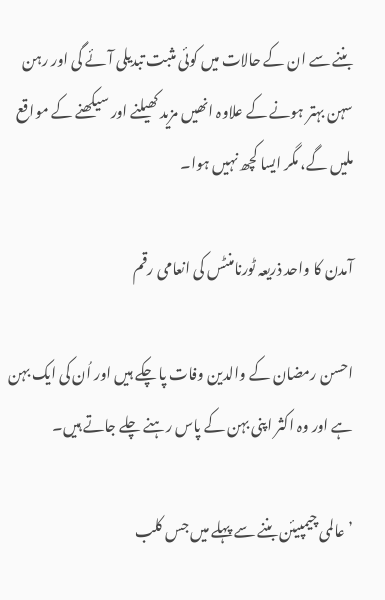بننے سے ان کے حالات میں کوئی مثبت تبدیلی آئے گی اور رہن سہن بہتر ہونے کے علاوہ انھیں مزید کھیلنے اور سیکھنے کے مواقع ملیں گے، مگر ایسا کچھ نہیں ہوا۔

آمدن کا واحد ذریعہ ٹورنامنٹس کی انعامی رقم

احسن رمضان کے والدین وفات پا چکے ہیں اور اُن کی ایک بہن ہے اور وہ اکثر اپنی بہن کے پاس رہنے چلے جاتے ہیں۔

’عالمی چیمپیئن بننے سے پہلے میں جس کلب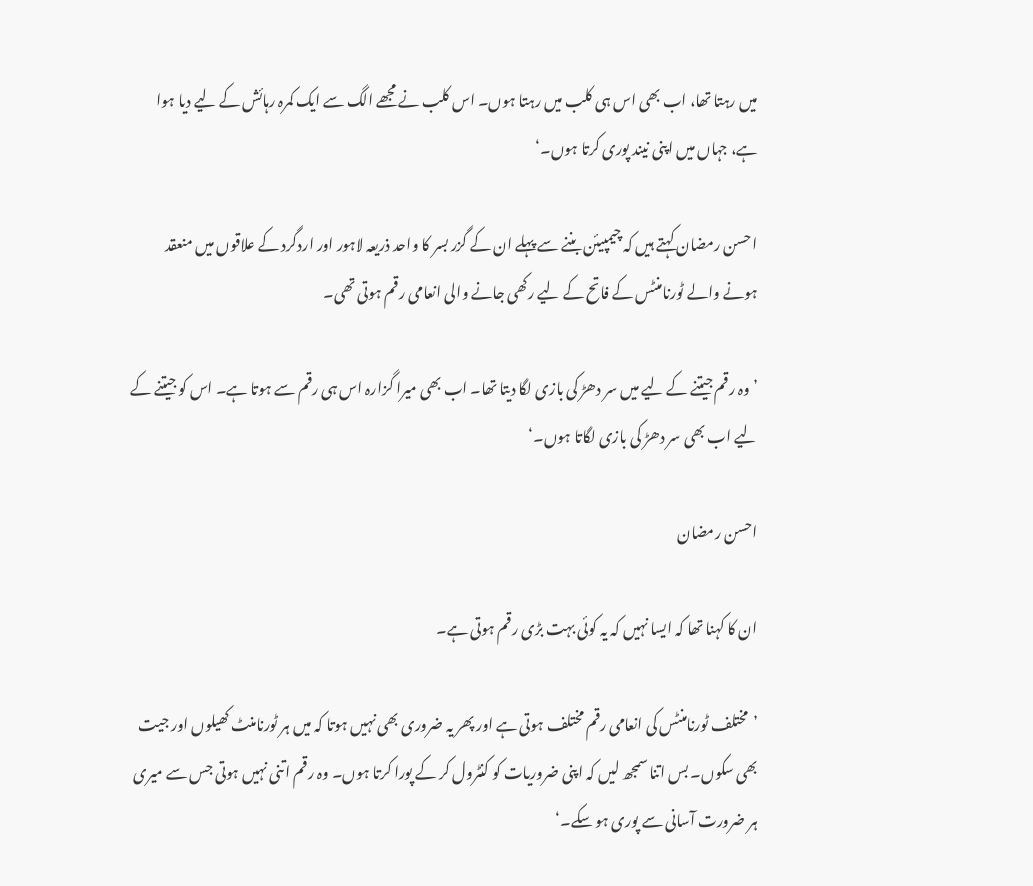میں رہتا تھا، اب بھی اس ہی کلب میں رہتا ہوں۔ اس کلب نے مجھے الگ سے ایک کمرہ رہائش کے لیے دیا ہوا ہے، جہاں میں اپنی نیند پوری کرتا ہوں۔‘

احسن رمضان کہتے ہیں کہ چیمپیئن بننے سے پہلے ان کے گزر بسر کا واحد ذریعہ لاہور اور اردگرد کے علاقوں میں منعقد ہونے والے ٹورنامنٹس کے فاتح کے لیے رکھی جانے والی انعامی رقم ہوتی تھی۔

’وہ رقم جیتنے کے لیے میں سر دھڑ کی بازی لگا دیتا تھا۔ اب بھی میرا گزارہ اس ہی رقم سے ہوتا ہے۔ اس کو جیتنے کے لیے اب بھی سر دھڑ کی بازی لگاتا ہوں۔‘

احسن رمضان

ان کا کہنا تھا کہ ایسا نہیں کہ یہ کوئی بہت بڑی رقم ہوتی ہے۔

’مختلف ٹورنامنٹس کی انعامی رقم مختلف ہوتی ہے اور پھر یہ ضروری بھی نہیں ہوتا کہ میں ہر ٹورنامنٹ کھیلوں اور جیت بھی سکوں۔ بس اتنا سمجھ لیں کہ اپنی ضروریات کو کنٹرول کر کے پورا کرتا ہوں۔ وہ رقم اتنی نہیں ہوتی جس سے میری ہر ضرورت آسانی سے پوری ہو سکے۔‘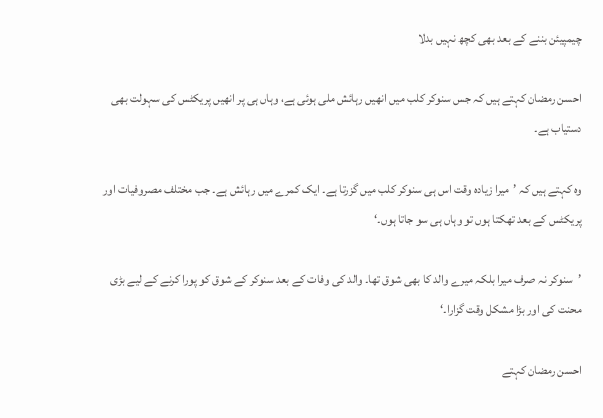چیمپیئن بننے کے بعد بھی کچھ نہیں بدلا

احسن رمضان کہتے ہیں کہ جس سنوکر کلب میں انھیں رہائش ملی ہوئی ہے، وہاں ہی پر انھیں پریکٹس کی سہولت بھی دستیاب ہے۔

وہ کہتے ہیں کہ ’میرا زیادہ وقت اس ہی سنوکر کلب میں گزرتا ہے۔ ایک کمرے میں رہائش ہے۔ جب مختلف مصروفیات اور پریکٹس کے بعد تھکتا ہوں تو وہاں ہی سو جاتا ہوں۔‘

’سنوکر نہ صرف میرا بلکہ میرے والد کا بھی شوق تھا۔ والد کی وفات کے بعد سنوکر کے شوق کو پورا کرنے کے لیے بڑی محنت کی اور بڑا مشکل وقت گزارا۔‘

احسن رمضان کہتے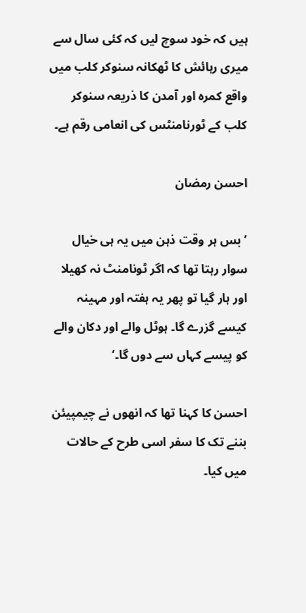ہیں کہ خود سوچ لیں کہ کئی سال سے میری رہائش کا ٹھکانہ سنوکر کلب میں واقع کمرہ اور آمدن کا ذریعہ سنوکر کلب کے ٹورنامنٹس کی انعامی رقم ہے۔

احسن رمضان

’بس ہر وقت ذہن میں یہ ہی خیال سوار رہتا تھا کہ اگر ٹونامنٹ نہ کھیلا اور ہار گیا تو پھر یہ ہفتہ اور مہینہ کیسے گزرے گا۔ ہوٹل والے اور دکان والے کو پیسے کہاں سے دوں گا۔‘

احسن کا کہنا تھا کہ انھوں نے چیمپیئن بننے تک کا سفر اسی طرح کے حالات میں کیا۔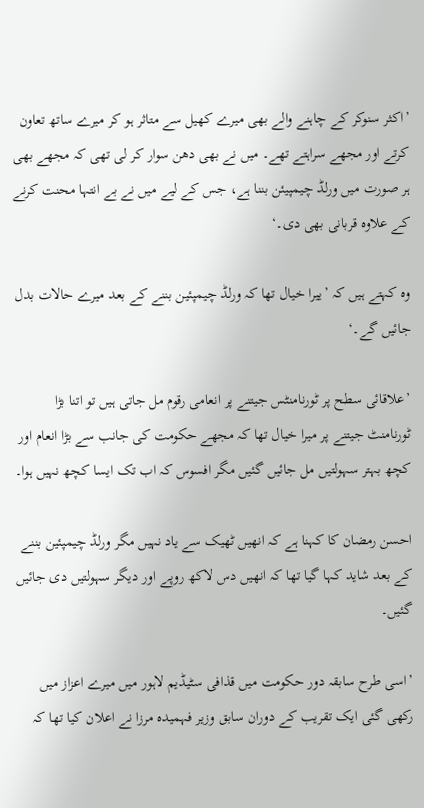’اکثر سنوکر کے چاہنے والے بھی میرے کھیل سے متاثر ہو کر میرے ساتھ تعاون کرتے اور مجھے سراہتے تھے۔ میں نے بھی دھن سوار کر لی تھی کہ مجھے بھی ہر صورت میں ورلڈ چیمپیئن بننا ہے، جس کے لیے میں نے بے انتہا محنت کرنے کے علاوہ قربانی بھی دی۔‘

وہ کہتے ہیں کہ ’ییرا خیال تھا کہ ورلڈ چیمپئین بننے کے بعد میرے حالات بدل جائیں گے۔‘

’علاقائی سطح پر ٹورنامنٹس جیتنے پر انعامی رقوم مل جاتی ہیں تو اتنا بڑا ٹورنامنٹ جیتنے پر میرا خیال تھا کہ مجھے حکومت کی جانب سے بڑا انعام اور کچھ بہتر سہولتیں مل جائیں گئیں مگر افسوس کہ اب تک ایسا کچھ نہیں ہوا۔

احسن رمضان کا کہنا ہے کہ انھیں ٹھیک سے یاد نہیں مگر ورلڈ چیمپئین بننے کے بعد شاید کہا گیا تھا کہ انھیں دس لاکھ روپے اور دیگر سہولتیں دی جائیں گئیں۔

’اسی طرح سابقہ دور حکومت میں قذافی سٹیڈیم لاہور میں میرے اعزاز میں رکھی گئی ایک تقریب کے دوران سابق وزیر فہمیدہ مرزا نے اعلان کیا تھا کہ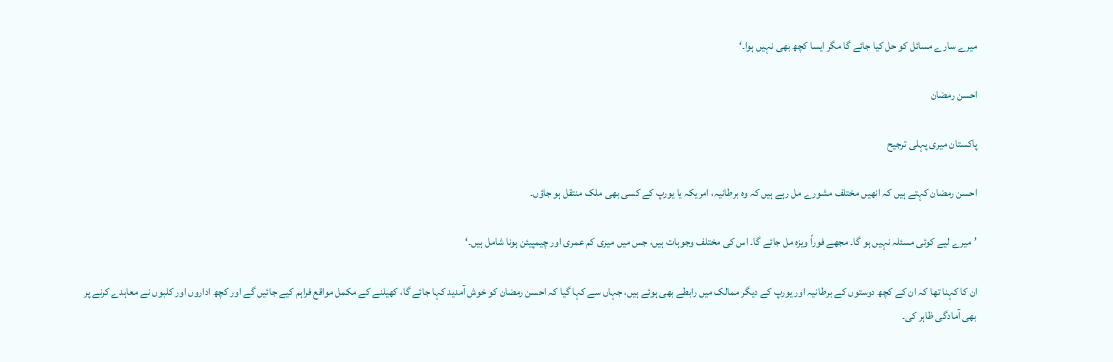میرے سارے مسائل کو حل کیا جائے گا مگر ایسا کچھ بھی نہیں ہوا۔‘

احسن رمضان

پاکستان میری پہلی ترجیح

احسن رمضان کہتے ہیں کہ انھیں مختلف مشورے مل رہے ہیں کہ وہ برطانیہ، امریکہ یا یورپ کے کسی بھی ملک منتقل ہو جاؤں۔

’میرے لیے کوئی مسئلہ نہیں ہو گا۔ مجھے فوراً ویزہ مل جائے گا۔ اس کی مختلف وجوہات ہیں، جس میں میری کم عمری اور چیمپیئن ہونا شامل ہیں۔‘

ان کا کہنا تھا کہ ان کے کچھ دوستوں کے برطانیہ اور یورپ کے دیگر ممالک میں رابطے بھی ہوئے ہیں، جہاں سے کہا گیا کہ احسن رمضان کو خوش آمدید کہا جائے گا، کھیلنے کے مکمل مواقع فراہم کیے جائیں گے اور کچھ اداروں اور کلبوں نے معاہدے کرنے پر بھی آمادگی ظاہر کی۔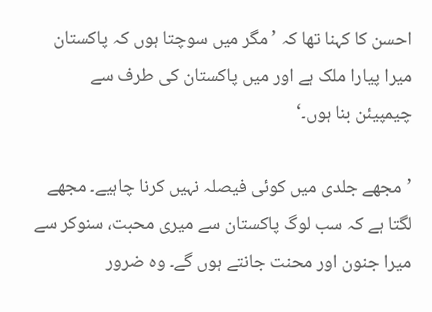احسن کا کہنا تھا کہ ’مگر میں سوچتا ہوں کہ پاکستان میرا پیارا ملک ہے اور میں پاکستان کی طرف سے چیمپیئن بنا ہوں۔‘

’مجھے جلدی میں کوئی فیصلہ نہیں کرنا چاہیے۔ مجھے لگتا ہے کہ سب لوگ پاکستان سے میری محبت، سنوکر سے میرا جنون اور محنت جانتے ہوں گے۔ وہ ضرور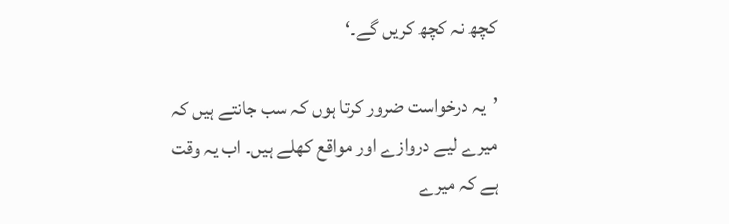کچھ نہ کچھ کریں گے۔‘

’یہ درخواست ضرور کرتا ہوں کہ سب جانتے ہیں کہ میرے لیے دروازے اور مواقع کھلے ہیں۔ اب یہ وقت ہے کہ میرے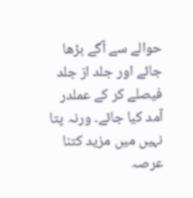حوالے سے آگے بڑھا جائے اور جلد از جلد فیصلے کر کے عملدر آمد کیا جائے۔ ورنہ پتا نہیں میں مزید کتنا عرصہ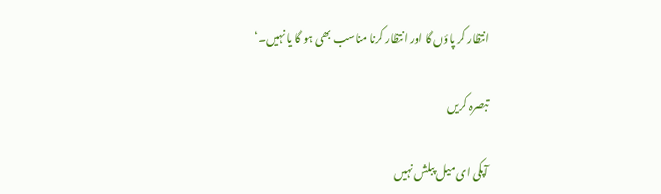انتظار کر پاؤں گا اور انتظار کرنا مناسب بھی ہو گا یا نہیں۔‘

تبصرہ کريں

آپکی ای ميل پبلش نہيں